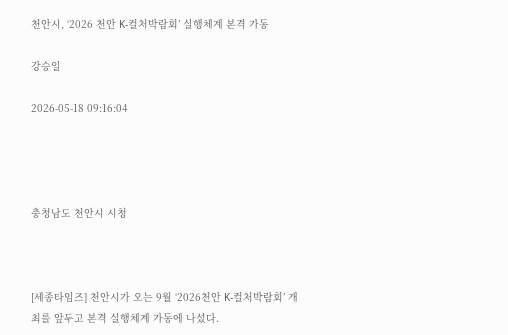천안시, ‘2026 천안 K-컬처박람회’ 실행체계 본격 가동

강승일

2026-05-18 09:16:04




충청남도 천안시 시청



[세종타임즈] 천안시가 오는 9월 ‘2026천안 K-컬처박람회’ 개최를 앞두고 본격 실행체계 가동에 나섰다.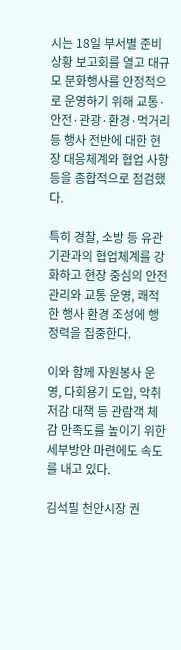시는 18일 부서별 준비상황 보고회를 열고 대규모 문화행사를 안정적으로 운영하기 위해 교통·안전·관광·환경·먹거리 등 행사 전반에 대한 현장 대응체계와 협업 사항 등을 종합적으로 점검했다.

특히 경찰, 소방 등 유관기관과의 협업체계를 강화하고 현장 중심의 안전관리와 교통 운영, 쾌적한 행사 환경 조성에 행정력을 집중한다.

이와 함께 자원봉사 운영, 다회용기 도입, 악취 저감 대책 등 관람객 체감 만족도를 높이기 위한 세부방안 마련에도 속도를 내고 있다.

김석필 천안시장 권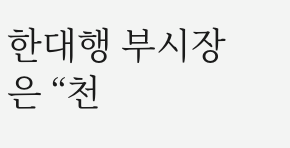한대행 부시장은 “천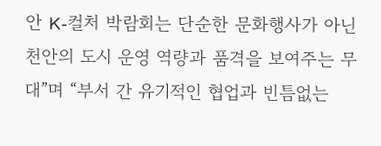안 K-컬처 박람회는 단순한 문화행사가 아닌 천안의 도시 운영 역량과 품격을 보여주는 무대”며 “부서 간 유기적인 협업과 빈틈없는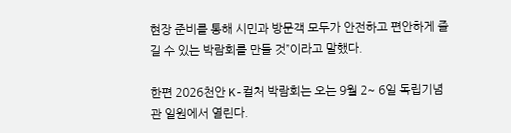현장 준비를 통해 시민과 방문객 모두가 안전하고 편안하게 즐길 수 있는 박람회를 만들 것”이라고 말했다.

한편 2026천안 K-컬처 박람회는 오는 9월 2~ 6일 독립기념관 일원에서 열린다.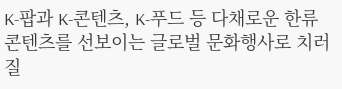K-팝과 K-콘텐츠, K-푸드 등 다채로운 한류 콘텐츠를 선보이는 글로벌 문화행사로 치러질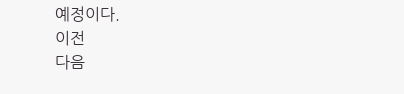예정이다.
이전
다음